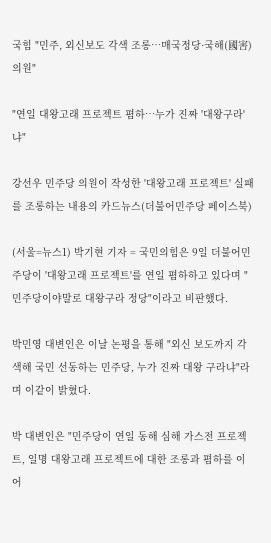국힘 "민주, 외신보도 각색 조롱…매국정당·국해(國害)의원"

"연일 대왕고래 프로젝트 폄하…누가 진짜 '대왕구라'냐"

강선우 민주당 의원이 작성한 '대왕고래 프로젝트' 실패를 조롱하는 내용의 카드뉴스(더불어민주당 페이스북)

(서울=뉴스1) 박기현 기자 = 국민의힘은 9일 더불어민주당이 '대왕고래 프로젝트'를 연일 폄하하고 있다며 "민주당이야말로 대왕구라 정당"이라고 비판했다.

박민영 대변인은 이날 논평을 통해 "외신 보도까지 각색해 국민 선동하는 민주당, 누가 진짜 대왕 구라냐"라며 이같이 밝혔다.

박 대변인은 "민주당이 연일 동해 심해 가스전 프로젝트, 일명 대왕고래 프로젝트에 대한 조롱과 폄하를 이어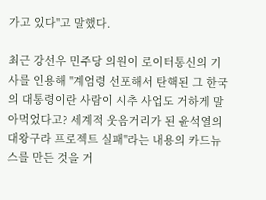가고 있다"고 말했다.

최근 강선우 민주당 의원이 로이터통신의 기사를 인용해 "계엄령 선포해서 탄핵된 그 한국의 대통령이란 사람이 시추 사업도 거하게 말아먹었다고? 세계적 웃음거리가 된 윤석열의 대왕구라 프로젝트 실패"라는 내용의 카드뉴스를 만든 것을 거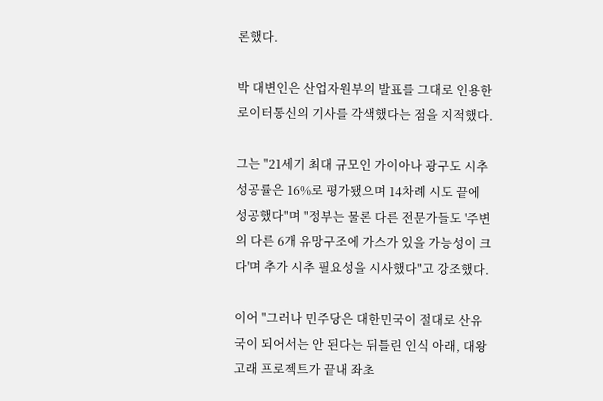론했다.

박 대변인은 산업자원부의 발표를 그대로 인용한 로이터통신의 기사를 각색했다는 점을 지적했다.

그는 "21세기 최대 규모인 가이아나 광구도 시추 성공률은 16%로 평가됐으며 14차례 시도 끝에 성공했다"며 "정부는 물론 다른 전문가들도 '주변의 다른 6개 유망구조에 가스가 있을 가능성이 크다'며 추가 시추 필요성을 시사했다"고 강조했다.

이어 "그러나 민주당은 대한민국이 절대로 산유국이 되어서는 안 된다는 뒤틀린 인식 아래, 대왕고래 프로젝트가 끝내 좌초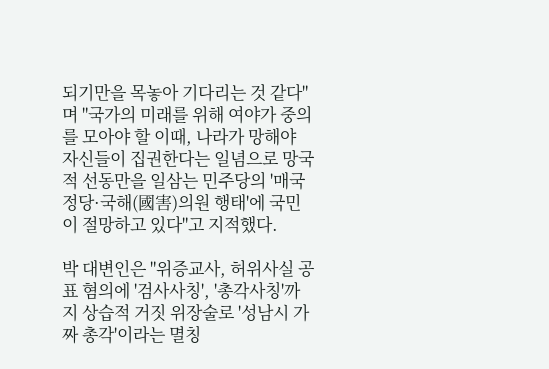되기만을 목놓아 기다리는 것 같다"며 "국가의 미래를 위해 여야가 중의를 모아야 할 이때, 나라가 망해야 자신들이 집권한다는 일념으로 망국적 선동만을 일삼는 민주당의 '매국정당·국해(國害)의원 행태'에 국민이 절망하고 있다"고 지적했다.

박 대변인은 "위증교사, 허위사실 공표 혐의에 '검사사칭', '총각사칭'까지 상습적 거짓 위장술로 '성남시 가짜 총각'이라는 멸칭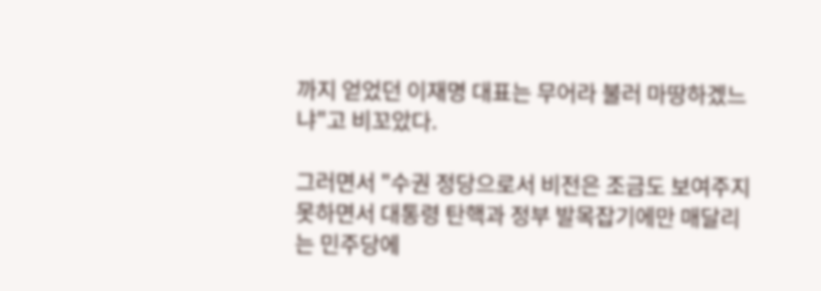까지 얻었던 이재명 대표는 무어라 불러 마땅하겠느냐"고 비꼬았다.

그러면서 "수권 정당으로서 비전은 조금도 보여주지 못하면서 대통령 탄핵과 정부 발목잡기에만 매달리는 민주당에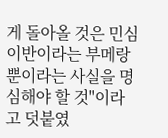게 돌아올 것은 민심 이반이라는 부메랑 뿐이라는 사실을 명심해야 할 것"이라고 덧붙였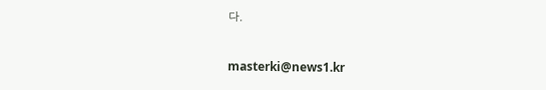다.

masterki@news1.kr